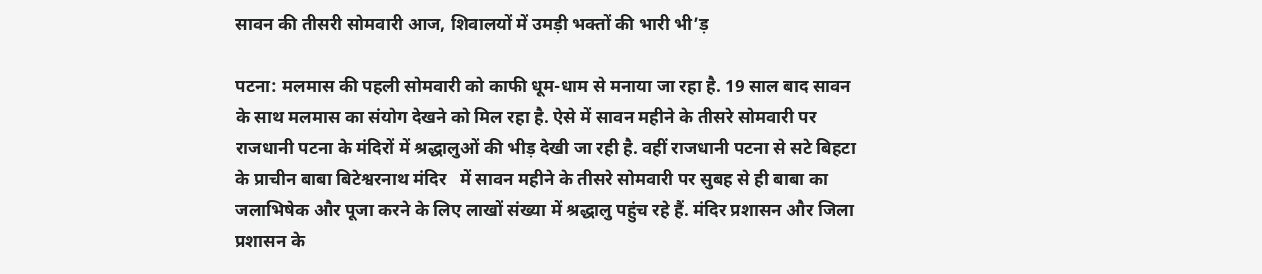सावन की तीसरी सोमवारी आज, शिवालयों में उमड़ी भक्तों की भारी भी’ड़

पटना: मलमास की पहली सोमवारी को काफी धूम-धाम से मनाया जा रहा है. 19 साल बाद सावन के साथ मलमास का संयोग देखने को मिल रहा है. ऐसे में सावन महीने के तीसरे सोमवारी पर राजधानी पटना के मंदिरों में श्रद्धालुओं की भीड़ देखी जा रही है. वहीं राजधानी पटना से सटे बिहटा के प्राचीन बाबा बिटेश्वरनाथ मंदिर   में सावन महीने के तीसरे सोमवारी पर सुबह से ही बाबा का जलाभिषेक और पूजा करने के लिए लाखों संख्या में श्रद्धालु पहुंच रहे हैं. मंदिर प्रशासन और जिला प्रशासन के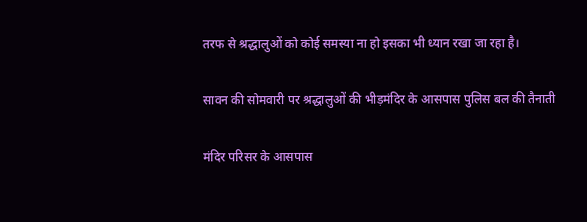तरफ से श्रद्धालुओं को कोई समस्या ना हो इसका भी ध्यान रखा जा रहा है।

सावन की सोमवारी पर श्रद्धालुओं की भीड़मंदिर के आसपास पुलिस बल की तैनाती

मंदिर परिसर के आसपास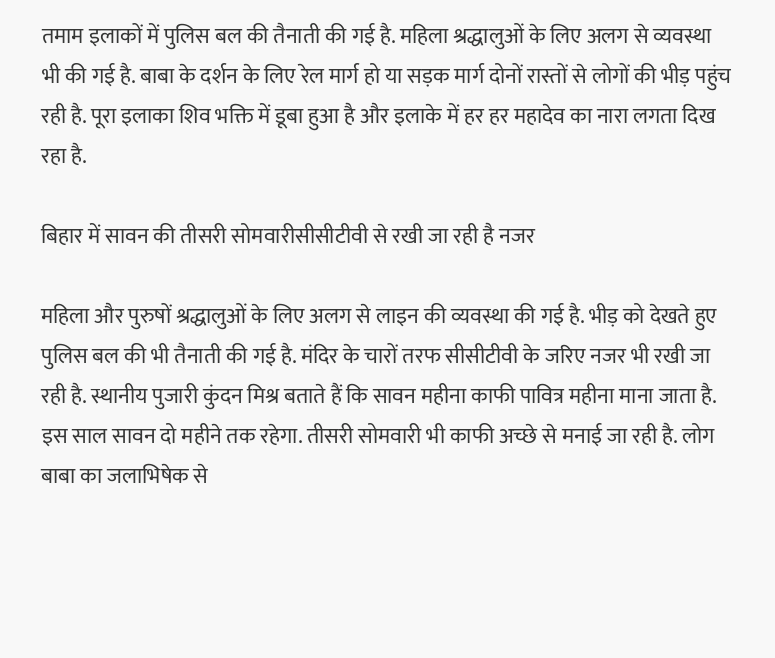तमाम इलाकों में पुलिस बल की तैनाती की गई है. महिला श्रद्धालुओं के लिए अलग से व्यवस्था भी की गई है. बाबा के दर्शन के लिए रेल मार्ग हो या सड़क मार्ग दोनों रास्तों से लोगों की भीड़ पहुंच रही है. पूरा इलाका शिव भक्ति में डूबा हुआ है और इलाके में हर हर महादेव का नारा लगता दिख रहा है.

बिहार में सावन की तीसरी सोमवारीसीसीटीवी से रखी जा रही है नजर

महिला और पुरुषों श्रद्धालुओं के लिए अलग से लाइन की व्यवस्था की गई है. भीड़ को देखते हुए पुलिस बल की भी तैनाती की गई है. मंदिर के चारों तरफ सीसीटीवी के जरिए नजर भी रखी जा रही है. स्थानीय पुजारी कुंदन मिश्र बताते हैं कि सावन महीना काफी पावित्र महीना माना जाता है. इस साल सावन दो महीने तक रहेगा. तीसरी सोमवारी भी काफी अच्छे से मनाई जा रही है. लोग बाबा का जलाभिषेक से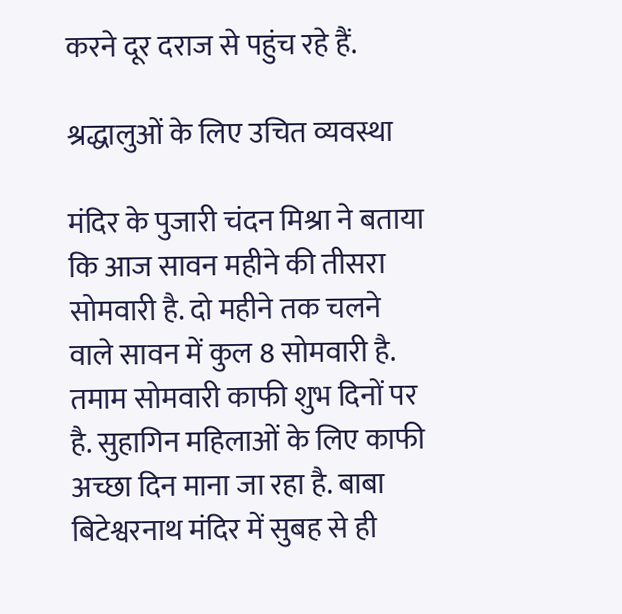करने दूर दराज से पहुंच रहे हैं.

श्रद्धालुओं के लिए उचित व्यवस्था

मंदिर के पुजारी चंदन मिश्रा ने बताया कि आज सावन महीने की तीसरा सोमवारी है. दो महीने तक चलने वाले सावन में कुल 8 सोमवारी है. तमाम सोमवारी काफी शुभ दिनों पर है. सुहागिन महिलाओं के लिए काफी अच्छा दिन माना जा रहा है. बाबा बिटेश्वरनाथ मंदिर में सुबह से ही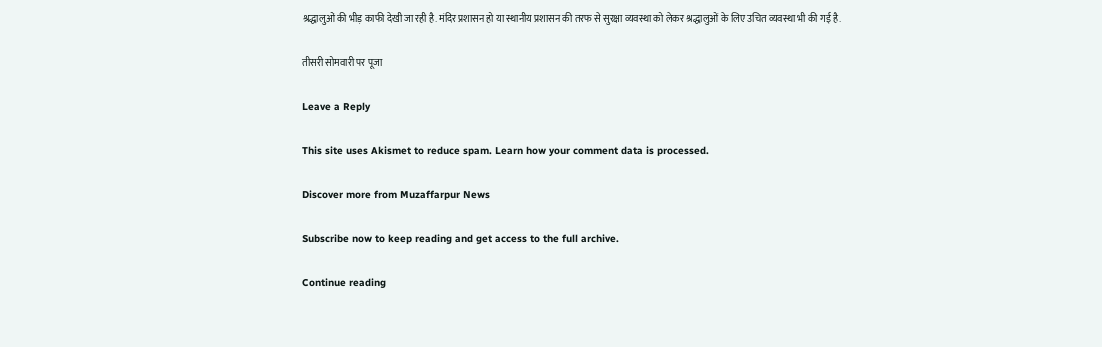श्रद्धालुओं की भीड़ काफी देखी जा रही है. मंदिर प्रशासन हो या स्थानीय प्रशासन की तरफ से सुरक्षा व्यवस्था को लेकर श्रद्धालुओं के लिए उचित व्यवस्था भी की गई है.

तीसरी सोमवारी पर पूजा

Leave a Reply

This site uses Akismet to reduce spam. Learn how your comment data is processed.

Discover more from Muzaffarpur News

Subscribe now to keep reading and get access to the full archive.

Continue reading